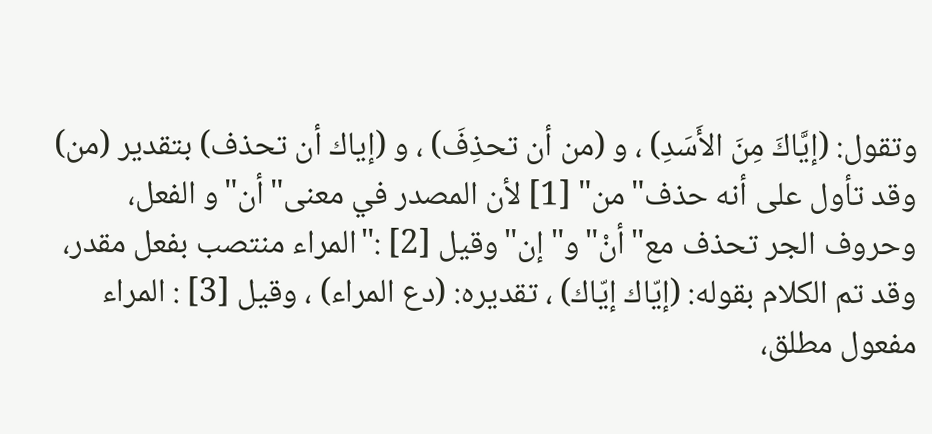وتقول: (إيَّاكَ مِنَ الأَسَدِ) ، و (من أن تحذِفَ) ، و (إياك أن تحذف) بتقدير (من)
وقد تأول على أنه حذف"من" [1] لأن المصدر في معنى"أن"و الفعل، وحروف الجر تحذف مع"أنْ"و"إن"وقيل [2] :"المراء منتصب بفعل مقدر، وقد تم الكلام بقوله: (إيّاك إيّاك) ، تقديره: (دع المراء) ، وقيل [3] : المراء مفعول مطلق،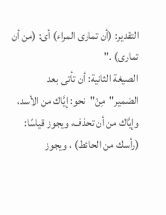التقدير: (أن تمارى المراء) أى: (من أن تمارى) ."
الصيغة الثانية: أن تأتى بعد الضمير"مِنْ"نحو: إيَّاك من الأسد، وإيَّاك من أن تحذف، ويجوز قياسًا: (رأسك من الحائط) ، ويجوز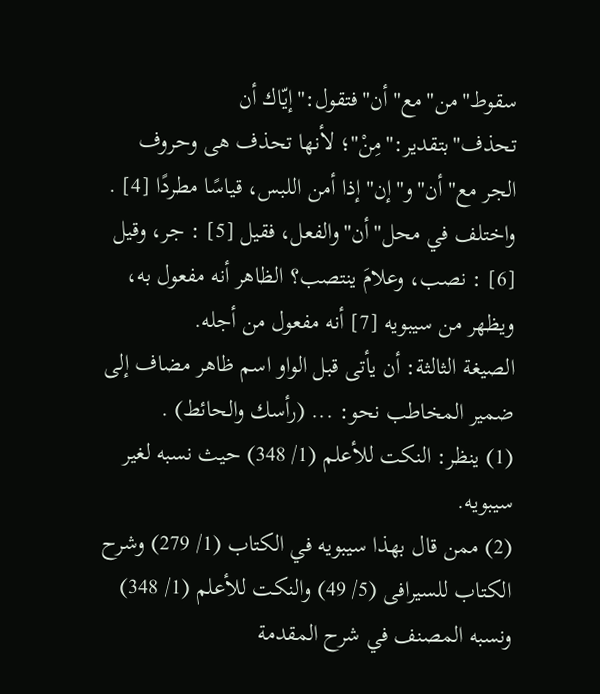سقوط"من"مع"أن"فتقول:"إيّاك أن تحذف"بتقدير:"مِنْ"؛ لأنها تحذف هى وحروف الجر مع"أن"و"إن"إذا أمن اللبس، قياسًا مطردًا [4] .
واختلف في محل"أن"والفعل، فقيل [5] : جر، وقيل [6] : نصب، وعلامَ ينتصب؟ الظاهر أنه مفعول به، ويظهر من سيبويه [7] أنه مفعول من أجله.
الصيغة الثالثة: أن يأتى قبل الواو اسم ظاهر مضاف إلى ضمير المخاطب نحو: ... (رأسك والحائط) .
(1) ينظر: النكت للأعلم (1/ 348) حيث نسبه لغير سيبويه.
(2) ممن قال بهذا سيبويه في الكتاب (1/ 279) وشرح الكتاب للسيرافى (5/ 49) والنكت للأعلم (1/ 348)
ونسبه المصنف في شرح المقدمة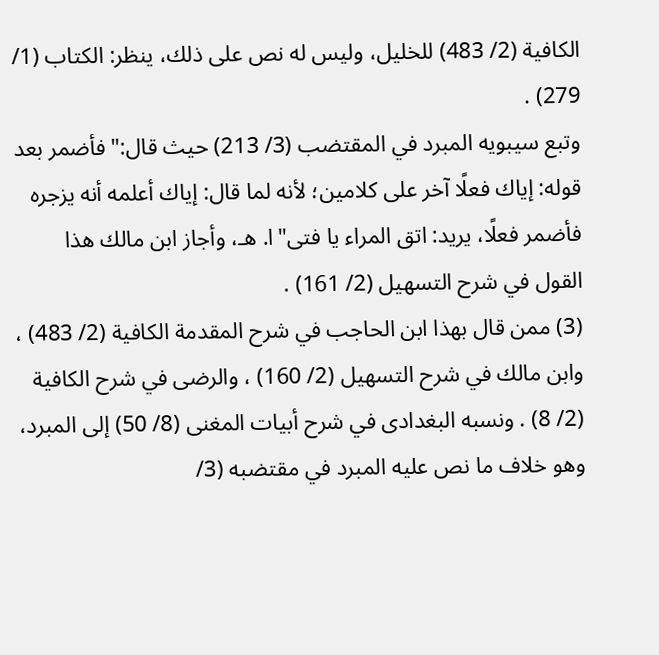الكافية (2/ 483) للخليل، وليس له نص على ذلك، ينظر: الكتاب (1/ 279) .
وتبع سيبويه المبرد في المقتضب (3/ 213) حيث قال:"فأضمر بعد قوله: إياك فعلًا آخر على كلامين؛ لأنه لما قال: إياك أعلمه أنه يزجره فأضمر فعلًا، يريد: اتق المراء يا فتى"ا. هـ، وأجاز ابن مالك هذا القول في شرح التسهيل (2/ 161) .
(3) ممن قال بهذا ابن الحاجب في شرح المقدمة الكافية (2/ 483) ، وابن مالك في شرح التسهيل (2/ 160) ، والرضى في شرح الكافية (2/ 8) . ونسبه البغدادى في شرح أبيات المغنى (8/ 50) إلى المبرد، وهو خلاف ما نص عليه المبرد في مقتضبه (3/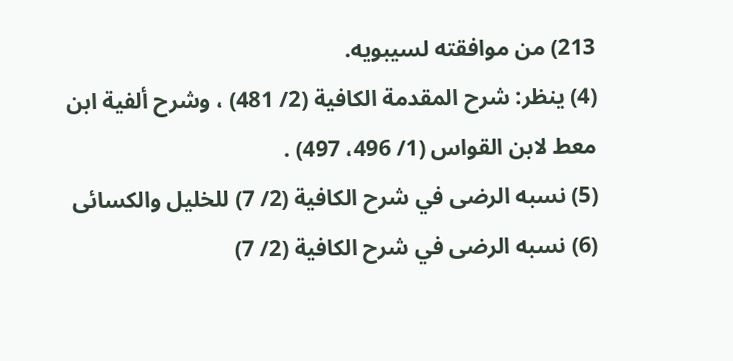213) من موافقته لسيبويه.
(4) ينظر: شرح المقدمة الكافية (2/ 481) ، وشرح ألفية ابن معط لابن القواس (1/ 496، 497) .
(5) نسبه الرضى في شرح الكافية (2/ 7) للخليل والكسائى
(6) نسبه الرضى في شرح الكافية (2/ 7)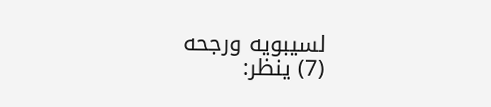لسيبويه ورجحه
(7) ينظر: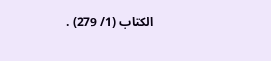الكتاب (1/ 279) .